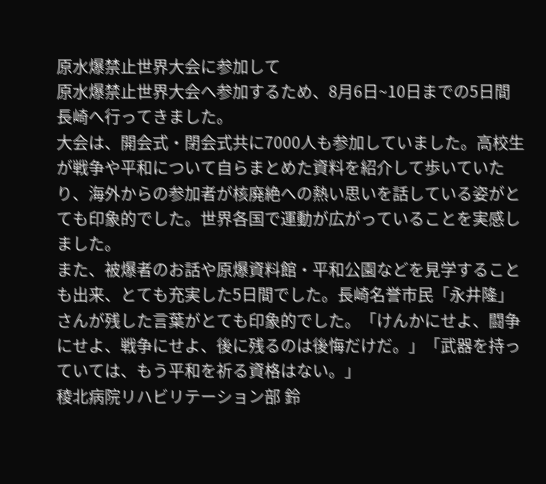原水爆禁止世界大会に参加して
原水爆禁止世界大会へ参加するため、8月6日~10日までの5日間長崎へ行ってきました。
大会は、開会式・閉会式共に7000人も参加していました。高校生が戦争や平和について自らまとめた資料を紹介して歩いていたり、海外からの参加者が核廃絶への熱い思いを話している姿がとても印象的でした。世界各国で運動が広がっていることを実感しました。
また、被爆者のお話や原爆資料館・平和公園などを見学することも出来、とても充実した5日間でした。長崎名誉市民「永井隆」さんが残した言葉がとても印象的でした。「けんかにせよ、闘争にせよ、戦争にせよ、後に残るのは後悔だけだ。」「武器を持っていては、もう平和を祈る資格はない。」
稜北病院リハビリテーション部 鈴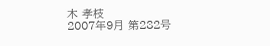木 孝枝
2007年9月 第282号